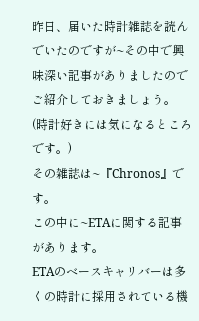昨日、届いた時計雑誌を読んでいたのですが~その中で興味深い記事がありましたのでご紹介しておきましょう。
(時計好きには気になるところです。)
その雑誌は~『Chronos』です。
この中に~ETAに関する記事があります。
ETAのベースキャリバーは多くの時計に採用されている機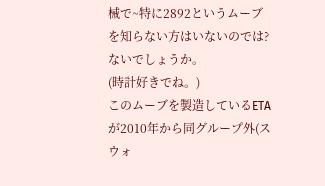械で~特に2892というムーブを知らない方はいないのでは?ないでしょうか。
(時計好きでね。)
このムーブを製造しているETAが2010年から同グループ外(スウォ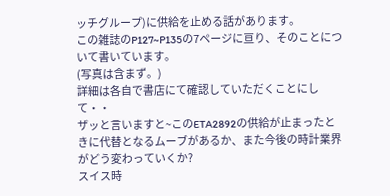ッチグループ)に供給を止める話があります。
この雑誌のP127~P135の7ページに亘り、そのことについて書いています。
(写真は含まず。)
詳細は各自で書店にて確認していただくことにして・・
ザッと言いますと~このETA2892の供給が止まったときに代替となるムーブがあるか、また今後の時計業界がどう変わっていくか?
スイス時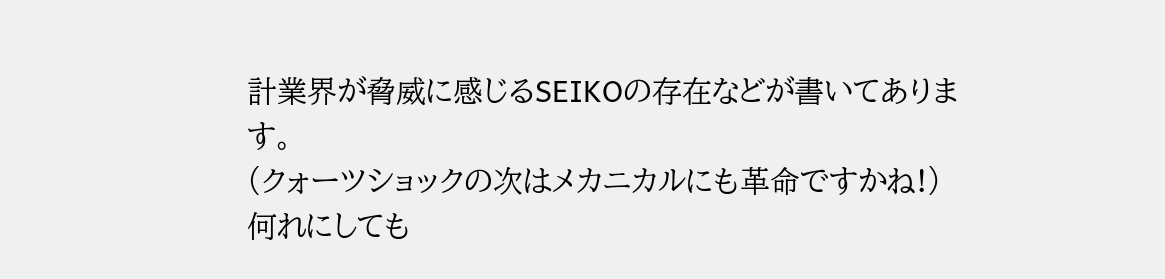計業界が脅威に感じるSEIKOの存在などが書いてあります。
(クォーツショックの次はメカニカルにも革命ですかね!)
何れにしても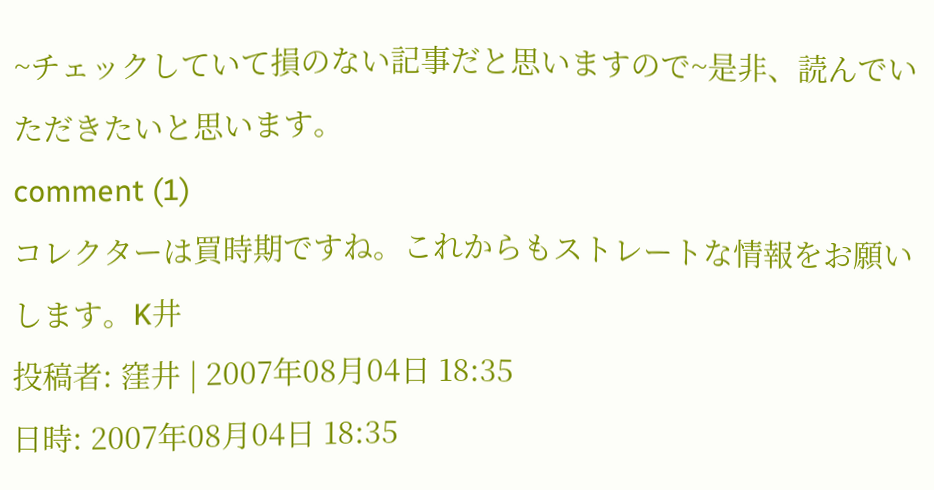~チェックしていて損のない記事だと思いますので~是非、読んでいただきたいと思います。
comment (1)
コレクターは買時期ですね。これからもストレートな情報をお願いします。K井
投稿者: 窪井 | 2007年08月04日 18:35
日時: 2007年08月04日 18:35